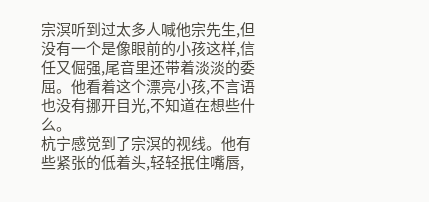宗溟听到过太多人喊他宗先生,但没有一个是像眼前的小孩这样,信任又倔强,尾音里还带着淡淡的委屈。他看着这个漂亮小孩,不言语也没有挪开目光,不知道在想些什么。
杭宁感觉到了宗溟的视线。他有些紧张的低着头,轻轻抿住嘴唇,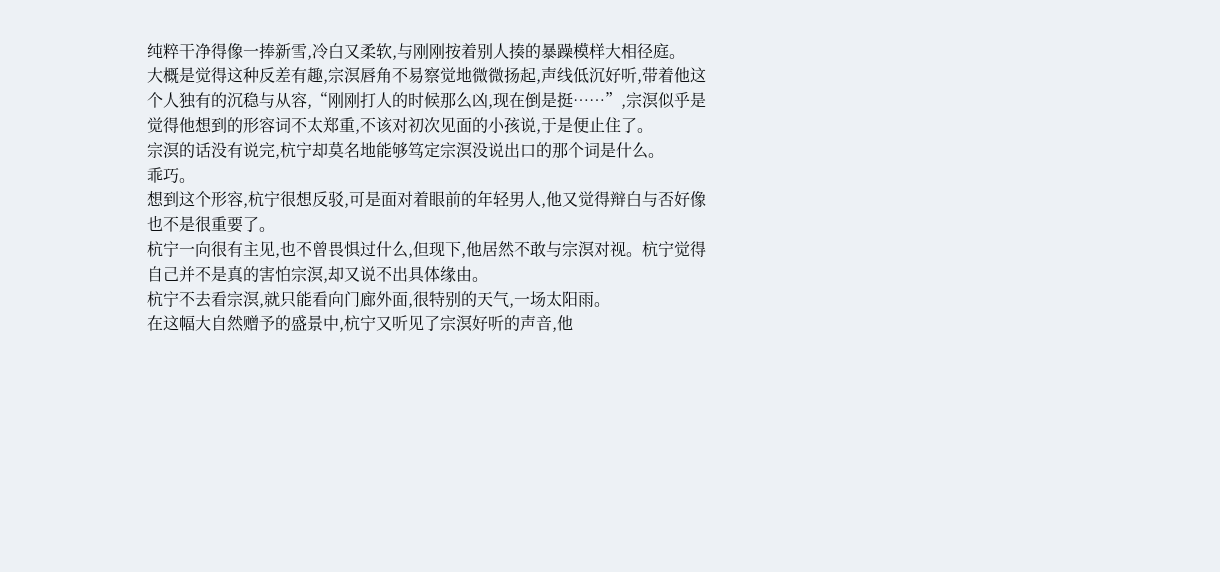纯粹干净得像一捧新雪,冷白又柔软,与刚刚按着别人揍的暴躁模样大相径庭。
大概是觉得这种反差有趣,宗溟唇角不易察觉地微微扬起,声线低沉好听,带着他这个人独有的沉稳与从容,“刚刚打人的时候那么凶,现在倒是挺……”,宗溟似乎是觉得他想到的形容词不太郑重,不该对初次见面的小孩说,于是便止住了。
宗溟的话没有说完,杭宁却莫名地能够笃定宗溟没说出口的那个词是什么。
乖巧。
想到这个形容,杭宁很想反驳,可是面对着眼前的年轻男人,他又觉得辩白与否好像也不是很重要了。
杭宁一向很有主见,也不曾畏惧过什么,但现下,他居然不敢与宗溟对视。杭宁觉得自己并不是真的害怕宗溟,却又说不出具体缘由。
杭宁不去看宗溟,就只能看向门廊外面,很特别的天气,一场太阳雨。
在这幅大自然赠予的盛景中,杭宁又听见了宗溟好听的声音,他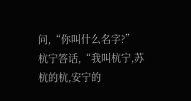问,“你叫什么名字?”
杭宁答话,“我叫杭宁,苏杭的杭,安宁的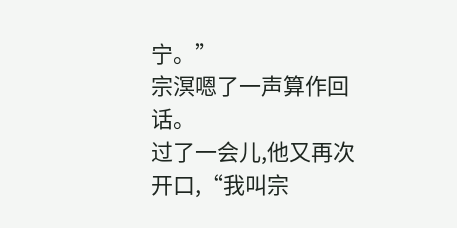宁。”
宗溟嗯了一声算作回话。
过了一会儿,他又再次开口,“我叫宗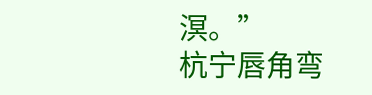溟。”
杭宁唇角弯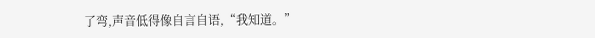了弯,声音低得像自言自语,“我知道。”